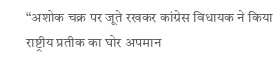“अशोक चक्र पर जूते रखकर कांग्रेस विधायक ने किया राष्ट्रीय प्रतीक का घोर अपमान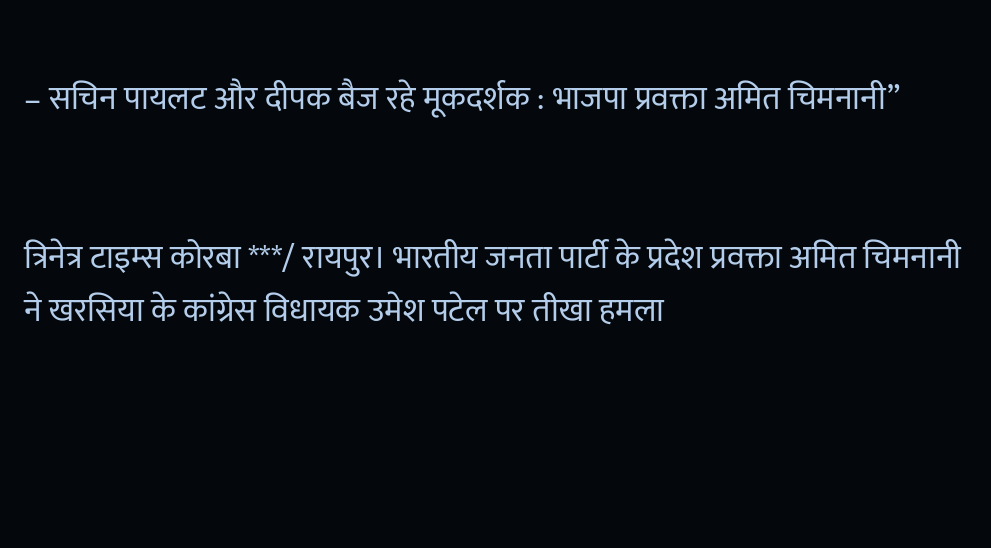– सचिन पायलट और दीपक बैज रहे मूकदर्शक : भाजपा प्रवक्ता अमित चिमनानी”


त्रिनेत्र टाइम्स कोरबा ***/ रायपुर। भारतीय जनता पार्टी के प्रदेश प्रवक्ता अमित चिमनानी ने खरसिया के कांग्रेस विधायक उमेश पटेल पर तीखा हमला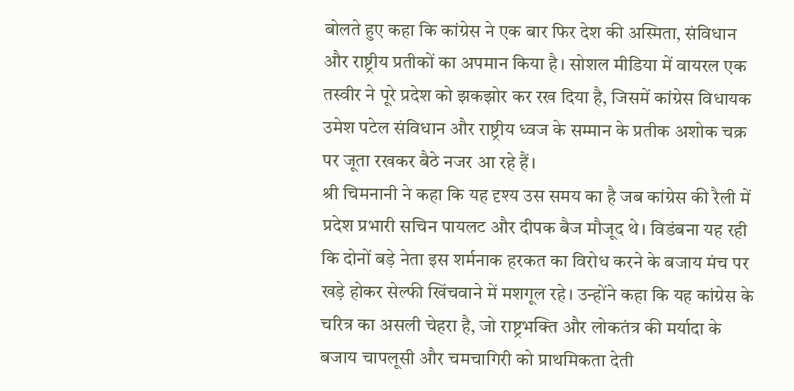बोलते हुए कहा कि कांग्रेस ने एक बार फिर देश की अस्मिता, संविधान और राष्ट्रीय प्रतीकों का अपमान किया है। सोशल मीडिया में वायरल एक तस्वीर ने पूरे प्रदेश को झकझोर कर रख दिया है, जिसमें कांग्रेस विधायक उमेश पटेल संविधान और राष्ट्रीय ध्वज के सम्मान के प्रतीक अशोक चक्र पर जूता रखकर बैठे नजर आ रहे हैं।
श्री चिमनानी ने कहा कि यह दृश्य उस समय का है जब कांग्रेस की रैली में प्रदेश प्रभारी सचिन पायलट और दीपक बैज मौजूद थे। विडंबना यह रही कि दोनों बड़े नेता इस शर्मनाक हरकत का विरोध करने के बजाय मंच पर खड़े होकर सेल्फी खिंचवाने में मशगूल रहे। उन्होंने कहा कि यह कांग्रेस के चरित्र का असली चेहरा है, जो राष्ट्रभक्ति और लोकतंत्र की मर्यादा के बजाय चापलूसी और चमचागिरी को प्राथमिकता देती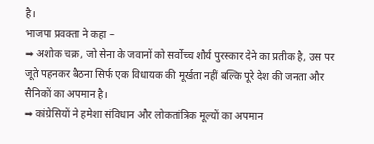है।
भाजपा प्रवक्ता ने कहा –
➡ अशोक चक्र, जो सेना के जवानों को सर्वोच्च शौर्य पुरस्कार देने का प्रतीक है, उस पर जूते पहनकर बैठना सिर्फ एक विधायक की मूर्खता नहीं बल्कि पूरे देश की जनता और सैनिकों का अपमान है।
➡ कांग्रेसियों ने हमेशा संविधान और लोकतांत्रिक मूल्यों का अपमान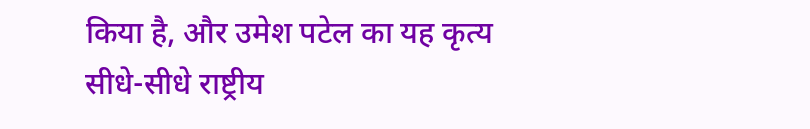किया है, और उमेश पटेल का यह कृत्य सीधे-सीधे राष्ट्रीय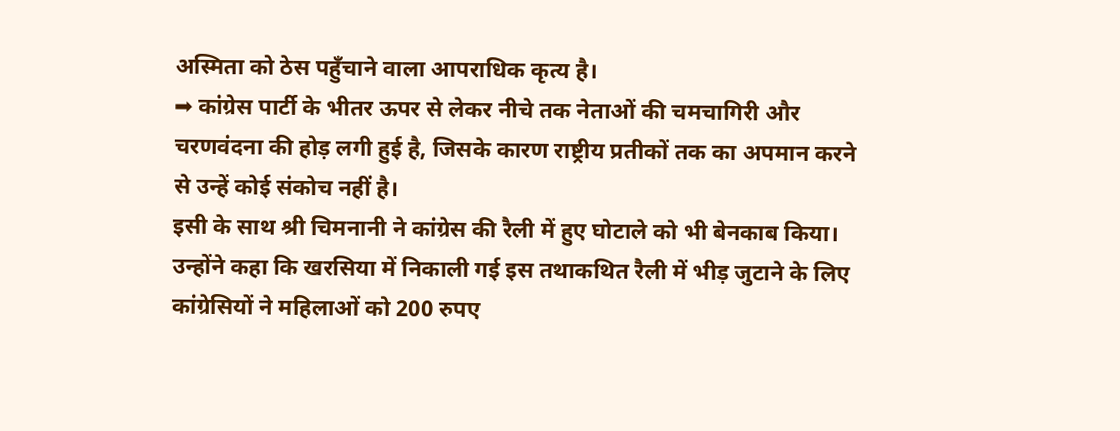अस्मिता को ठेस पहुँचाने वाला आपराधिक कृत्य है।
➡ कांग्रेस पार्टी के भीतर ऊपर से लेकर नीचे तक नेताओं की चमचागिरी और चरणवंदना की होड़ लगी हुई है, जिसके कारण राष्ट्रीय प्रतीकों तक का अपमान करने से उन्हें कोई संकोच नहीं है।
इसी के साथ श्री चिमनानी ने कांग्रेस की रैली में हुए घोटाले को भी बेनकाब किया। उन्होंने कहा कि खरसिया में निकाली गई इस तथाकथित रैली में भीड़ जुटाने के लिए कांग्रेसियों ने महिलाओं को 200 रुपए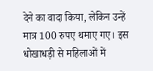देने का वादा किया, लेकिन उन्हें मात्र 100 रुपए थमाए गए। इस धोखाधड़ी से महिलाओं में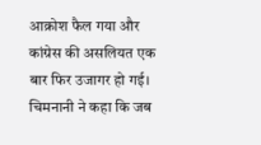आक्रोश फैल गया और कांग्रेस की असलियत एक बार फिर उजागर हो गई।
चिमनानी ने कहा कि जब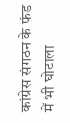कांग्रेस संगठन के फंड में भी घोटाला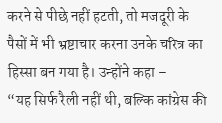करने से पीछे नहीं हटती, तो मजदूरी के पैसों में भी भ्रष्टाचार करना उनके चरित्र का हिस्सा बन गया है। उन्होंने कहा –
“यह सिर्फ रैली नहीं थी, बल्कि कांग्रेस की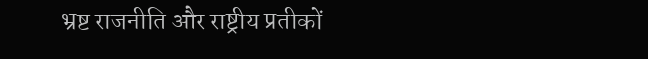भ्रष्ट राजनीति और राष्ट्रीय प्रतीकों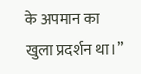के अपमान का खुला प्रदर्शन था।”